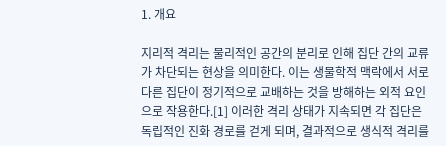1. 개요

지리적 격리는 물리적인 공간의 분리로 인해 집단 간의 교류가 차단되는 현상을 의미한다. 이는 생물학적 맥락에서 서로 다른 집단이 정기적으로 교배하는 것을 방해하는 외적 요인으로 작용한다.[1] 이러한 격리 상태가 지속되면 각 집단은 독립적인 진화 경로를 걷게 되며, 결과적으로 생식적 격리를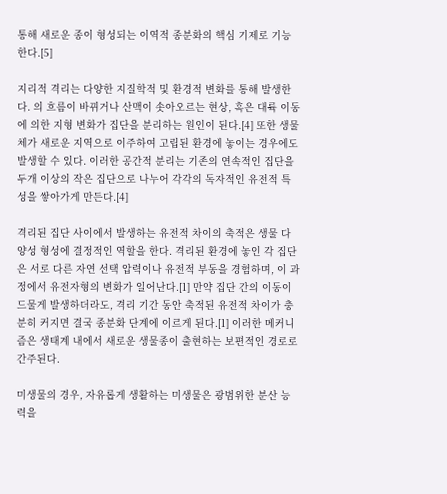통해 새로운 종이 형성되는 이역적 종분화의 핵심 기제로 기능한다.[5]

지리적 격리는 다양한 지질학적 및 환경적 변화를 통해 발생한다. 의 흐름이 바뀌거나 산맥이 솟아오르는 현상, 혹은 대륙 이동에 의한 지형 변화가 집단을 분리하는 원인이 된다.[4] 또한 생물체가 새로운 지역으로 이주하여 고립된 환경에 놓이는 경우에도 발생할 수 있다. 이러한 공간적 분리는 기존의 연속적인 집단을두개 이상의 작은 집단으로 나누어 각각의 독자적인 유전적 특성을 쌓아가게 만든다.[4]

격리된 집단 사이에서 발생하는 유전적 차이의 축적은 생물 다양성 형성에 결정적인 역할을 한다. 격리된 환경에 놓인 각 집단은 서로 다른 자연 선택 압력이나 유전적 부동을 경험하며, 이 과정에서 유전자형의 변화가 일어난다.[1] 만약 집단 간의 이동이 드물게 발생하더라도, 격리 기간 동안 축적된 유전적 차이가 충분히 커지면 결국 종분화 단계에 이르게 된다.[1] 이러한 메커니즘은 생태계 내에서 새로운 생물종이 출현하는 보편적인 경로로 간주된다.

미생물의 경우, 자유롭게 생활하는 미생물은 광범위한 분산 능력을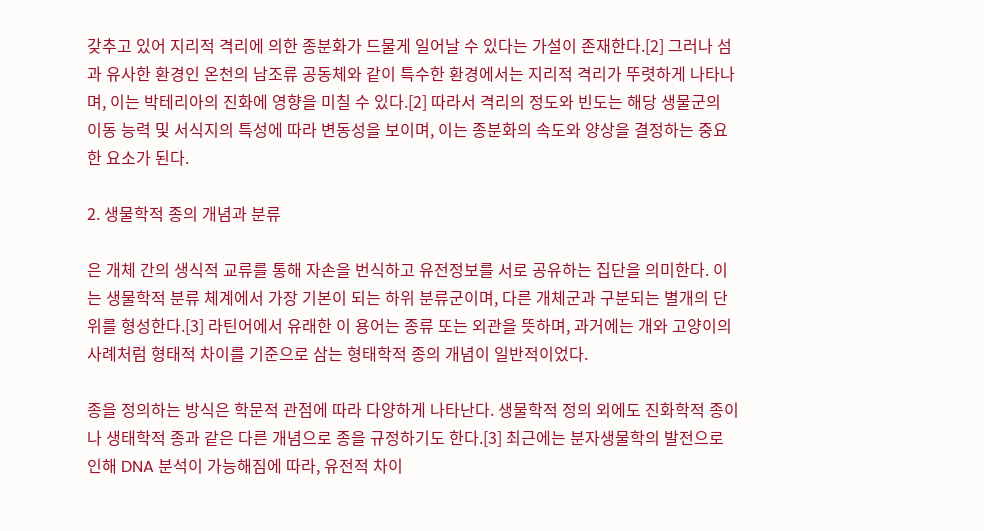갖추고 있어 지리적 격리에 의한 종분화가 드물게 일어날 수 있다는 가설이 존재한다.[2] 그러나 섬과 유사한 환경인 온천의 남조류 공동체와 같이 특수한 환경에서는 지리적 격리가 뚜렷하게 나타나며, 이는 박테리아의 진화에 영향을 미칠 수 있다.[2] 따라서 격리의 정도와 빈도는 해당 생물군의 이동 능력 및 서식지의 특성에 따라 변동성을 보이며, 이는 종분화의 속도와 양상을 결정하는 중요한 요소가 된다.

2. 생물학적 종의 개념과 분류

은 개체 간의 생식적 교류를 통해 자손을 번식하고 유전정보를 서로 공유하는 집단을 의미한다. 이는 생물학적 분류 체계에서 가장 기본이 되는 하위 분류군이며, 다른 개체군과 구분되는 별개의 단위를 형성한다.[3] 라틴어에서 유래한 이 용어는 종류 또는 외관을 뜻하며, 과거에는 개와 고양이의 사례처럼 형태적 차이를 기준으로 삼는 형태학적 종의 개념이 일반적이었다.

종을 정의하는 방식은 학문적 관점에 따라 다양하게 나타난다. 생물학적 정의 외에도 진화학적 종이나 생태학적 종과 같은 다른 개념으로 종을 규정하기도 한다.[3] 최근에는 분자생물학의 발전으로 인해 DNA 분석이 가능해짐에 따라, 유전적 차이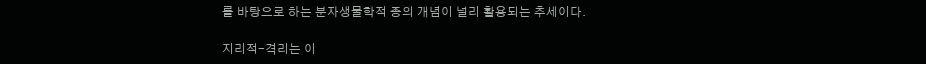를 바탕으로 하는 분자생물학적 종의 개념이 널리 활용되는 추세이다.

지리적-격리는 이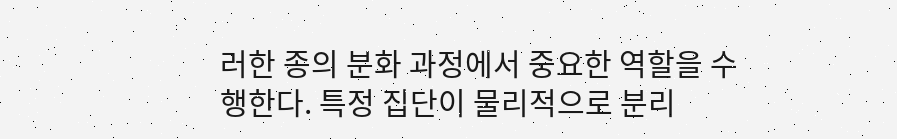러한 종의 분화 과정에서 중요한 역할을 수행한다. 특정 집단이 물리적으로 분리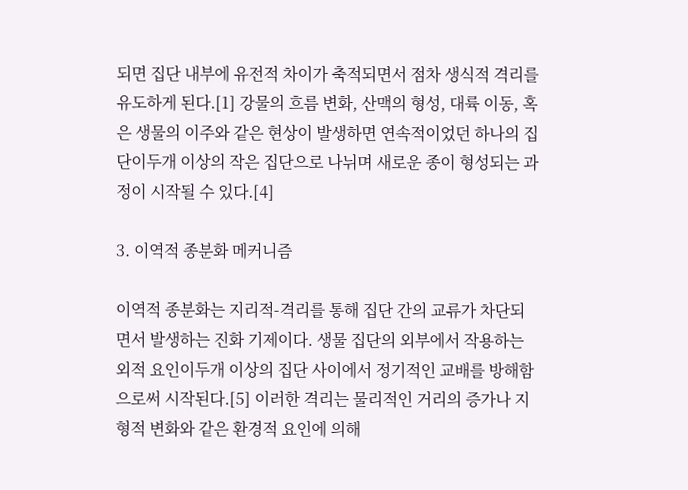되면 집단 내부에 유전적 차이가 축적되면서 점차 생식적 격리를 유도하게 된다.[1] 강물의 흐름 변화, 산맥의 형성, 대륙 이동, 혹은 생물의 이주와 같은 현상이 발생하면 연속적이었던 하나의 집단이두개 이상의 작은 집단으로 나뉘며 새로운 종이 형성되는 과정이 시작될 수 있다.[4]

3. 이역적 종분화 메커니즘

이역적 종분화는 지리적-격리를 통해 집단 간의 교류가 차단되면서 발생하는 진화 기제이다. 생물 집단의 외부에서 작용하는 외적 요인이두개 이상의 집단 사이에서 정기적인 교배를 방해함으로써 시작된다.[5] 이러한 격리는 물리적인 거리의 증가나 지형적 변화와 같은 환경적 요인에 의해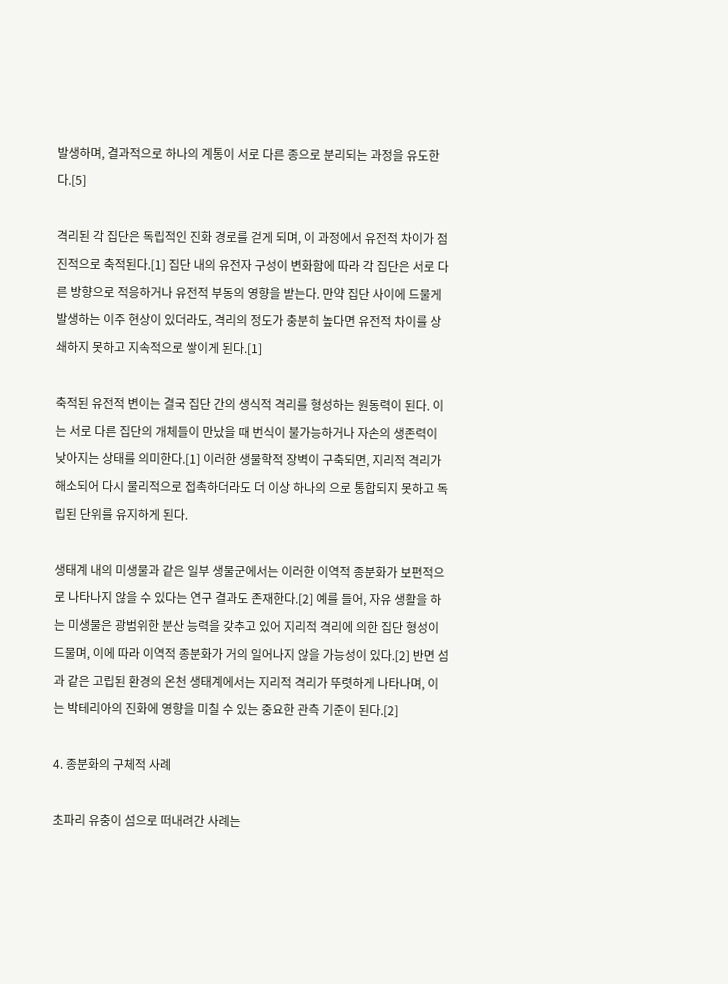발생하며, 결과적으로 하나의 계통이 서로 다른 종으로 분리되는 과정을 유도한다.[5]

격리된 각 집단은 독립적인 진화 경로를 걷게 되며, 이 과정에서 유전적 차이가 점진적으로 축적된다.[1] 집단 내의 유전자 구성이 변화함에 따라 각 집단은 서로 다른 방향으로 적응하거나 유전적 부동의 영향을 받는다. 만약 집단 사이에 드물게 발생하는 이주 현상이 있더라도, 격리의 정도가 충분히 높다면 유전적 차이를 상쇄하지 못하고 지속적으로 쌓이게 된다.[1]

축적된 유전적 변이는 결국 집단 간의 생식적 격리를 형성하는 원동력이 된다. 이는 서로 다른 집단의 개체들이 만났을 때 번식이 불가능하거나 자손의 생존력이 낮아지는 상태를 의미한다.[1] 이러한 생물학적 장벽이 구축되면, 지리적 격리가 해소되어 다시 물리적으로 접촉하더라도 더 이상 하나의 으로 통합되지 못하고 독립된 단위를 유지하게 된다.

생태계 내의 미생물과 같은 일부 생물군에서는 이러한 이역적 종분화가 보편적으로 나타나지 않을 수 있다는 연구 결과도 존재한다.[2] 예를 들어, 자유 생활을 하는 미생물은 광범위한 분산 능력을 갖추고 있어 지리적 격리에 의한 집단 형성이 드물며, 이에 따라 이역적 종분화가 거의 일어나지 않을 가능성이 있다.[2] 반면 섬과 같은 고립된 환경의 온천 생태계에서는 지리적 격리가 뚜렷하게 나타나며, 이는 박테리아의 진화에 영향을 미칠 수 있는 중요한 관측 기준이 된다.[2]

4. 종분화의 구체적 사례

초파리 유충이 섬으로 떠내려간 사례는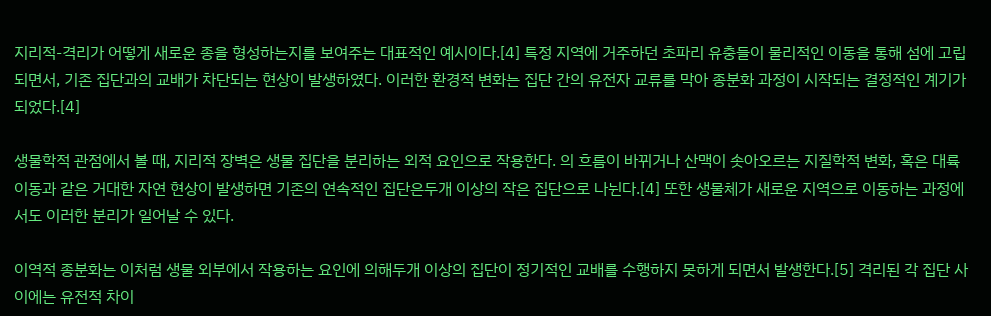지리적-격리가 어떻게 새로운 종을 형성하는지를 보여주는 대표적인 예시이다.[4] 특정 지역에 거주하던 초파리 유충들이 물리적인 이동을 통해 섬에 고립되면서, 기존 집단과의 교배가 차단되는 현상이 발생하였다. 이러한 환경적 변화는 집단 간의 유전자 교류를 막아 종분화 과정이 시작되는 결정적인 계기가 되었다.[4]

생물학적 관점에서 볼 때, 지리적 장벽은 생물 집단을 분리하는 외적 요인으로 작용한다. 의 흐름이 바뀌거나 산맥이 솟아오르는 지질학적 변화, 혹은 대륙 이동과 같은 거대한 자연 현상이 발생하면 기존의 연속적인 집단은두개 이상의 작은 집단으로 나뉜다.[4] 또한 생물체가 새로운 지역으로 이동하는 과정에서도 이러한 분리가 일어날 수 있다.

이역적 종분화는 이처럼 생물 외부에서 작용하는 요인에 의해두개 이상의 집단이 정기적인 교배를 수행하지 못하게 되면서 발생한다.[5] 격리된 각 집단 사이에는 유전적 차이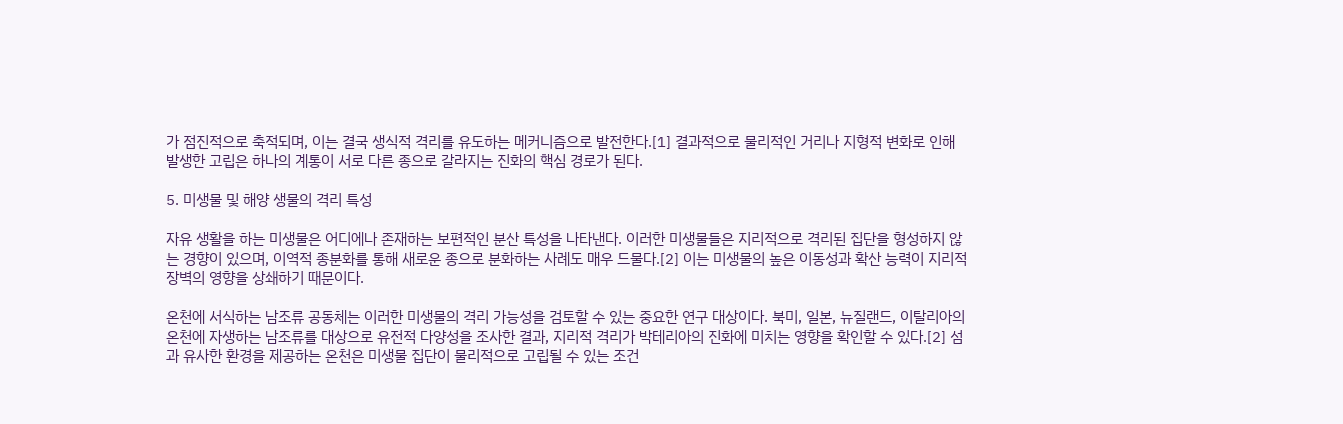가 점진적으로 축적되며, 이는 결국 생식적 격리를 유도하는 메커니즘으로 발전한다.[1] 결과적으로 물리적인 거리나 지형적 변화로 인해 발생한 고립은 하나의 계통이 서로 다른 종으로 갈라지는 진화의 핵심 경로가 된다.

5. 미생물 및 해양 생물의 격리 특성

자유 생활을 하는 미생물은 어디에나 존재하는 보편적인 분산 특성을 나타낸다. 이러한 미생물들은 지리적으로 격리된 집단을 형성하지 않는 경향이 있으며, 이역적 종분화를 통해 새로운 종으로 분화하는 사례도 매우 드물다.[2] 이는 미생물의 높은 이동성과 확산 능력이 지리적 장벽의 영향을 상쇄하기 때문이다.

온천에 서식하는 남조류 공동체는 이러한 미생물의 격리 가능성을 검토할 수 있는 중요한 연구 대상이다. 북미, 일본, 뉴질랜드, 이탈리아의 온천에 자생하는 남조류를 대상으로 유전적 다양성을 조사한 결과, 지리적 격리가 박테리아의 진화에 미치는 영향을 확인할 수 있다.[2] 섬과 유사한 환경을 제공하는 온천은 미생물 집단이 물리적으로 고립될 수 있는 조건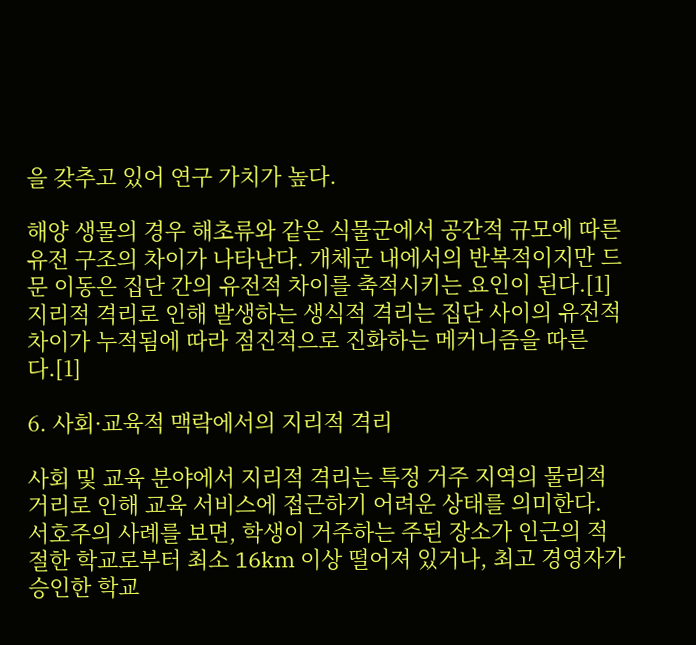을 갖추고 있어 연구 가치가 높다.

해양 생물의 경우 해초류와 같은 식물군에서 공간적 규모에 따른 유전 구조의 차이가 나타난다. 개체군 내에서의 반복적이지만 드문 이동은 집단 간의 유전적 차이를 축적시키는 요인이 된다.[1] 지리적 격리로 인해 발생하는 생식적 격리는 집단 사이의 유전적 차이가 누적됨에 따라 점진적으로 진화하는 메커니즘을 따른다.[1]

6. 사회·교육적 맥락에서의 지리적 격리

사회 및 교육 분야에서 지리적 격리는 특정 거주 지역의 물리적 거리로 인해 교육 서비스에 접근하기 어려운 상태를 의미한다. 서호주의 사례를 보면, 학생이 거주하는 주된 장소가 인근의 적절한 학교로부터 최소 16km 이상 떨어져 있거나, 최고 경영자가 승인한 학교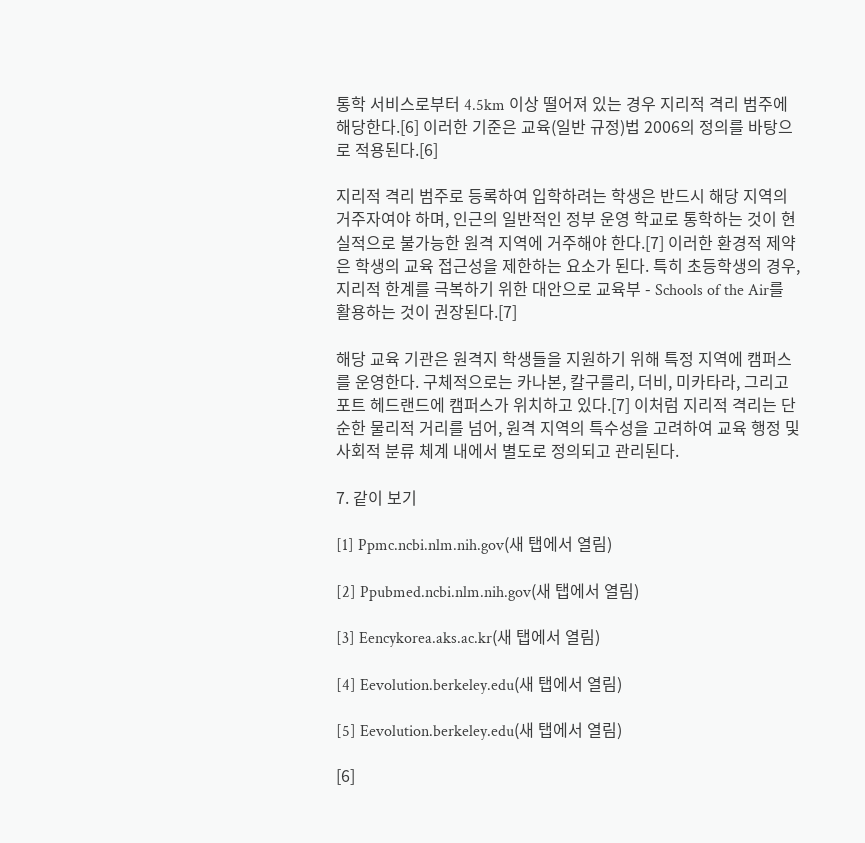통학 서비스로부터 4.5km 이상 떨어져 있는 경우 지리적 격리 범주에 해당한다.[6] 이러한 기준은 교육(일반 규정)법 2006의 정의를 바탕으로 적용된다.[6]

지리적 격리 범주로 등록하여 입학하려는 학생은 반드시 해당 지역의 거주자여야 하며, 인근의 일반적인 정부 운영 학교로 통학하는 것이 현실적으로 불가능한 원격 지역에 거주해야 한다.[7] 이러한 환경적 제약은 학생의 교육 접근성을 제한하는 요소가 된다. 특히 초등학생의 경우, 지리적 한계를 극복하기 위한 대안으로 교육부 - Schools of the Air를 활용하는 것이 권장된다.[7]

해당 교육 기관은 원격지 학생들을 지원하기 위해 특정 지역에 캠퍼스를 운영한다. 구체적으로는 카나본, 칼구를리, 더비, 미카타라, 그리고 포트 헤드랜드에 캠퍼스가 위치하고 있다.[7] 이처럼 지리적 격리는 단순한 물리적 거리를 넘어, 원격 지역의 특수성을 고려하여 교육 행정 및 사회적 분류 체계 내에서 별도로 정의되고 관리된다.

7. 같이 보기

[1] Ppmc.ncbi.nlm.nih.gov(새 탭에서 열림)

[2] Ppubmed.ncbi.nlm.nih.gov(새 탭에서 열림)

[3] Eencykorea.aks.ac.kr(새 탭에서 열림)

[4] Eevolution.berkeley.edu(새 탭에서 열림)

[5] Eevolution.berkeley.edu(새 탭에서 열림)

[6]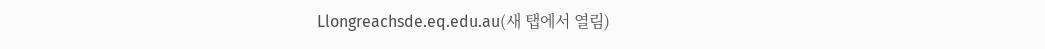Llongreachsde.eq.edu.au(새 탭에서 열림)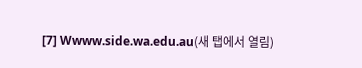[7] Wwww.side.wa.edu.au(새 탭에서 열림)